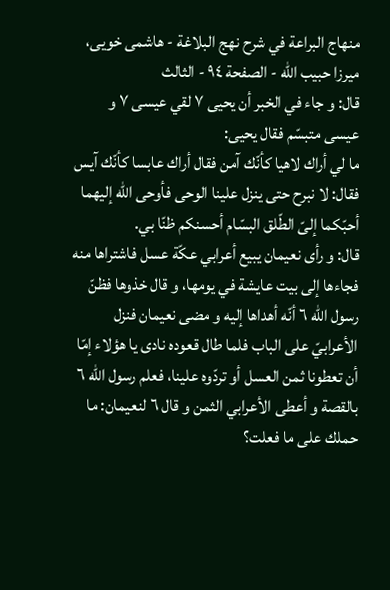منهاج البراعة في شرح نهج البلاغة - هاشمى خويى، ميرزا حبيب الله - الصفحة ٩٤ - الثالث
قال: و جاء في الخبر أن يحيى ٧ لقي عيسى ٧ و عيسى متبسّم فقال يحيى:
ما لي أراك لاهيا كأنّك آمن فقال أراك عابسا كأنّك آيس فقال: لا نبرح حتى ينزل علينا الوحى فأوحى اللّه إليهما أحبّكما إلىّ الطّلق البسّام أحسنكم ظنّا بي.
قال: و رأى نعيمان يبيع أعرابي عكّة عسل فاشتراها منه فجاءها إلى بيت عايشة في يومها، و قال خذوها فظنّ رسول اللّه ٦ أنّه أهداها إليه و مضى نعيمان فنزل الأعرابيّ على الباب فلما طال قعوده نادى يا هؤلاء إمّا أن تعطونا ثمن العسل أو تردّوه علينا، فعلم رسول اللّه ٦ بالقصة و أعطى الأعرابي الثمن و قال ٦ لنعيمان: ما حملك على ما فعلت؟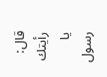قال: رأيتك يا رسول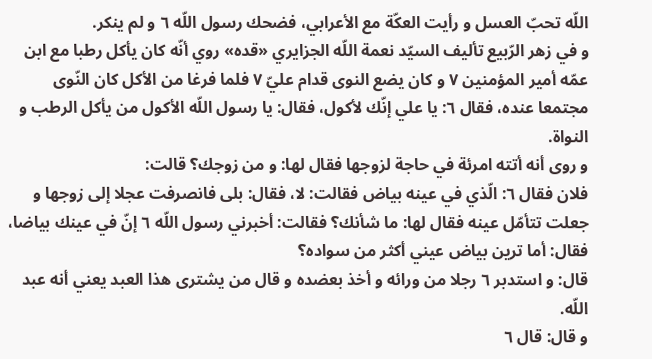اللّه تحبّ العسل و رأيت العكّة مع الأعرابي، فضحك رسول اللّه ٦ و لم ينكر.
و في زهر الرّبيع تأليف السيّد نعمة اللّه الجزايري «قده» روي أنّه كان يأكل رطبا مع ابن عمّه أمير المؤمنين ٧ و كان يضع النوى قدام عليّ ٧ فلما فرغا من الأكل كان النّوى مجتمعا عنده، فقال ٦: يا علي إنّك لأكول، فقال: يا رسول اللّه الأكول من يأكل الرطب و النواة.
و روى أنه أتته امرئة في حاجة لزوجها فقال لها: و من زوجك؟ قالت:
فلان فقال ٦: الّذي في عينه بياض فقالت: لا، فقال: بلى فانصرفت عجلا إلى زوجها و جعلت تتأمّل عينه فقال لها: ما شأنك؟ فقالت: أخبرني رسول اللّه ٦ إنّ في عينك بياضا، فقال: أما ترين بياض عيني أكثر من سواده؟
قال: و استدبر ٦ رجلا من ورائه و أخذ بعضده و قال من يشترى هذا العبد يعني أنه عبد اللّه.
و قال: قال ٦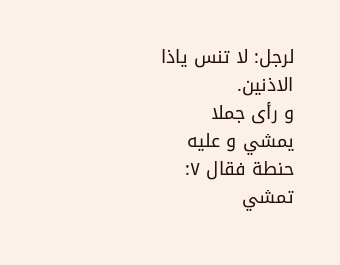لرجل: لا تنس ياذا الاذنين.
و رأى جملا يمشي و عليه حنطة فقال ٧: تمشي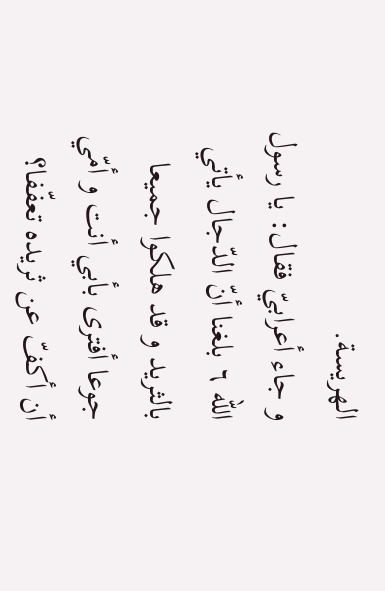الهريسة.
و جاء أعرابيّ فقال: يا رسول اللّه ٦ بلغنا أنّ الدّجال يأتي بالثريد و قد هلكوا جميعا جوعا أفترى بأبي أنت و أمّي أن أكفّ عن ثريده تعفّفا؟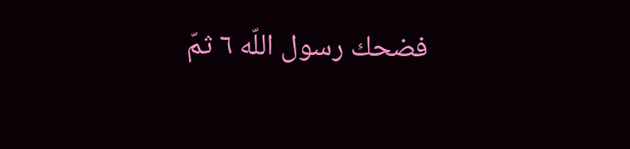فضحك رسول اللّه ٦ ثمّ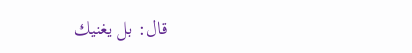قال: بل يغنيك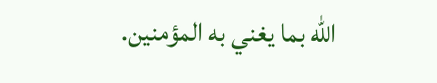اللّه بما يغني به المؤمنين.